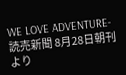WE LOVE ADVENTURE-読売新聞 8月28日朝刊より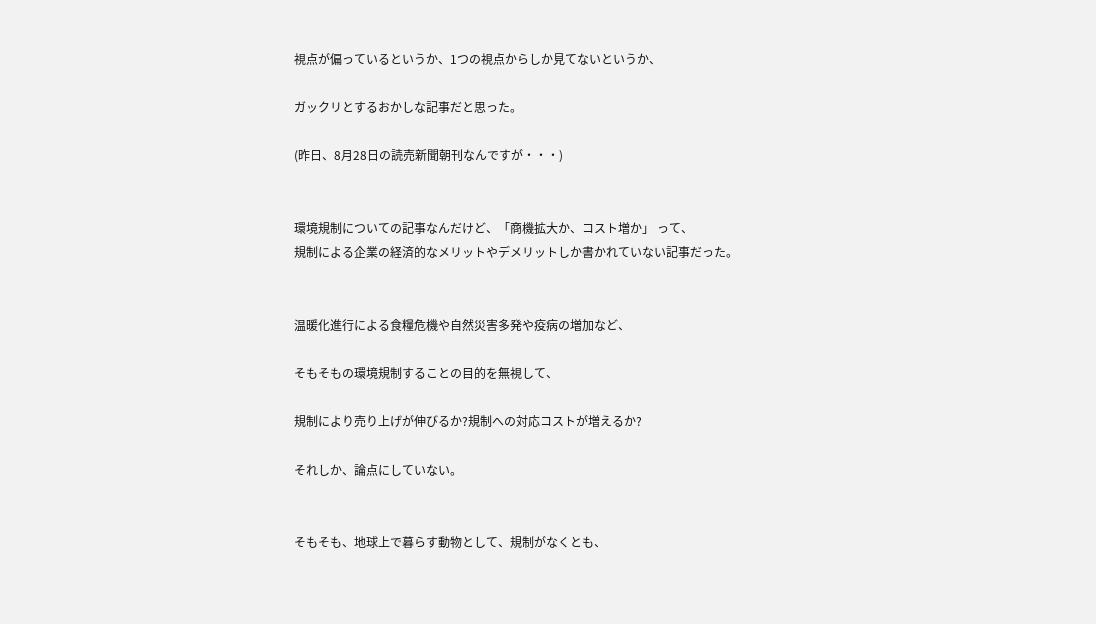視点が偏っているというか、1つの視点からしか見てないというか、

ガックリとするおかしな記事だと思った。

(昨日、8月28日の読売新聞朝刊なんですが・・・)


環境規制についての記事なんだけど、「商機拡大か、コスト増か」 って、
規制による企業の経済的なメリットやデメリットしか書かれていない記事だった。


温暖化進行による食糧危機や自然災害多発や疫病の増加など、

そもそもの環境規制することの目的を無視して、

規制により売り上げが伸びるか?規制への対応コストが増えるか?

それしか、論点にしていない。


そもそも、地球上で暮らす動物として、規制がなくとも、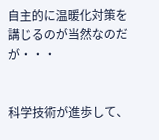自主的に温暖化対策を講じるのが当然なのだが・・・


科学技術が進歩して、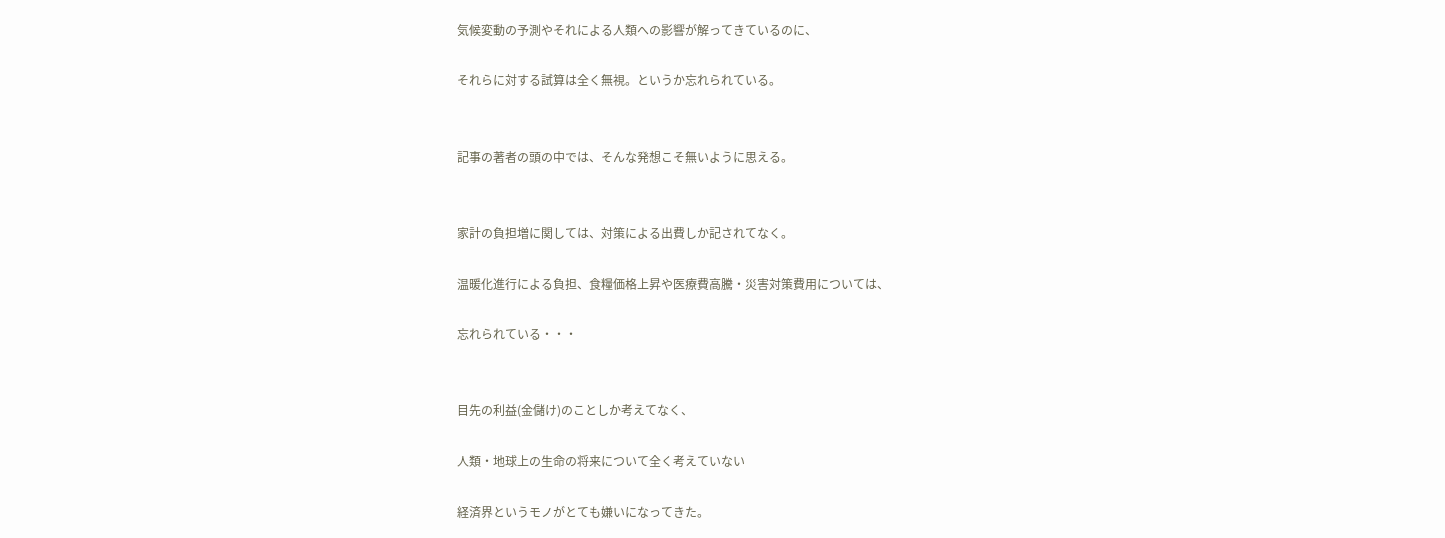気候変動の予測やそれによる人類への影響が解ってきているのに、

それらに対する試算は全く無視。というか忘れられている。


記事の著者の頭の中では、そんな発想こそ無いように思える。


家計の負担増に関しては、対策による出費しか記されてなく。

温暖化進行による負担、食糧価格上昇や医療費高騰・災害対策費用については、

忘れられている・・・


目先の利益(金儲け)のことしか考えてなく、

人類・地球上の生命の将来について全く考えていない

経済界というモノがとても嫌いになってきた。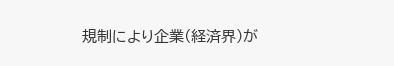規制により企業(経済界)が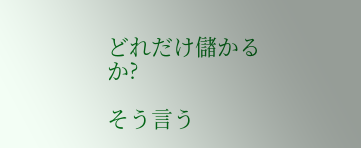どれだけ儲かるか?

そう言う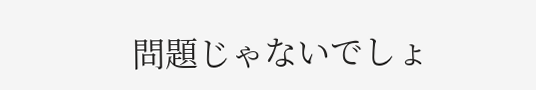問題じゃないでしょ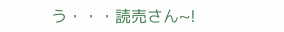う・・・読売さん~!